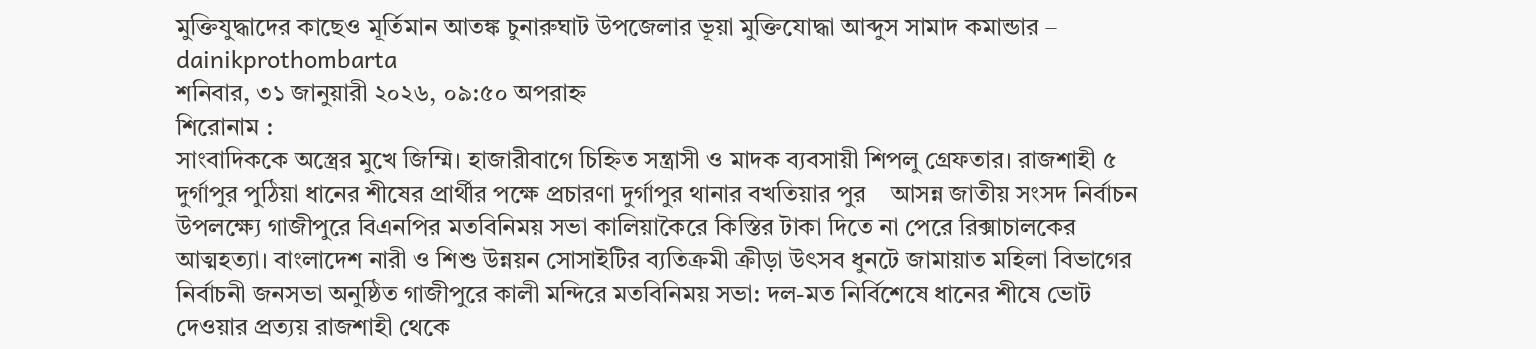মুক্তিযুদ্ধাদের কাছেও মূর্তিমান আতঙ্ক চুনারুঘাট উপজেলার ভূয়া মুক্তিযোদ্ধা আব্দুস সামাদ কমান্ডার – dainikprothombarta
শনিবার, ৩১ জানুয়ারী ২০২৬, ০৯:৫০ অপরাহ্ন
শিরোনাম :
সাংবাদিককে অস্ত্রের মুখে জিম্মি। হাজারীবাগে চিহ্নিত সন্ত্রাসী ও মাদক ব্যবসায়ী শিপলু গ্রেফতার। রাজশাহী ৫ দুর্গাপুর পুঠিয়া ধানের শীষের প্রার্থীর পক্ষে প্রচারণা দুর্গাপুর থানার বখতিয়ার পুর    আসন্ন জাতীয় সংসদ নির্বাচন উপলক্ষ্যে গাজীপুরে বিএনপির মতবিনিময় সভা কালিয়াকৈরে কিস্তির টাকা দিতে না পেরে রিক্সাচালকের আত্মহত্যা। বাংলাদেশ নারী ও শিশু উন্নয়ন সোসাইটির ব্যতিক্রমী ক্রীড়া উৎসব ধুনটে জামায়াত মহিলা বিভাগের নির্বাচনী জনসভা অনুষ্ঠিত গাজীপুরে কালী মন্দিরে মতবিনিময় সভা: দল-মত নির্বিশেষে ধানের শীষে ভোট দেওয়ার প্রত্যয় রাজশাহী থেকে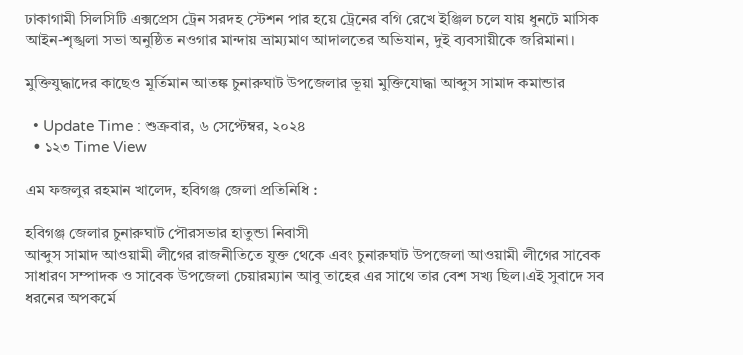ঢাকাগামী সিলসিটি এক্সপ্রেস ট্রেন সরদহ স্টেশন পার হয়ে ট্রেনের বগি রেখে ইঞ্জিল চলে যায় ধুনটে মাসিক আইন-শৃঙ্খলা সভা অনুষ্ঠিত নওগার মান্দায় ভ্রাম্যমাণ আদালতের অভিযান, দুই ব্যবসায়ীকে জরিমানা।

মুক্তিযুদ্ধাদের কাছেও মূর্তিমান আতঙ্ক চুনারুঘাট উপজেলার ভূয়া মুক্তিযোদ্ধা আব্দুস সামাদ কমান্ডার

  • Update Time : শুক্রবার, ৬ সেপ্টেম্বর, ২০২৪
  • ১২৩ Time View

এম ফজলুর রহমান খালেদ, হবিগঞ্জ জেলা প্রতিনিধি :

হবিগঞ্জ জেলার চুনারুঘাট পৌরসভার হাতুন্ডা নিবাসী
আব্দুস সামাদ আওয়ামী লীগের রাজনীতিতে যুক্ত থেকে এবং চুনারুঘাট উপজেলা আওয়ামী লীগের সাবেক সাধারণ সম্পাদক ও সাবেক উপজেলা চেয়ারম্যান আবু তাহের এর সাথে তার বেশ সখ্য ছিল।এই সুবাদে সব ধরনের অপকর্মে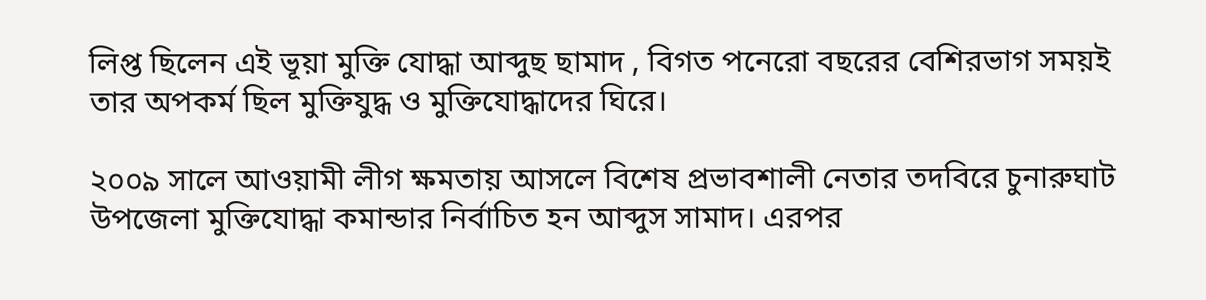লিপ্ত ছিলেন এই ভূয়া মুক্তি যোদ্ধা আব্দুছ ছামাদ , বিগত পনেরো বছরের বেশিরভাগ সময়ই তার অপকর্ম ছিল মুক্তিযুদ্ধ ও মুক্তিযোদ্ধাদের ঘিরে।

২০০৯ সালে আওয়ামী লীগ ক্ষমতায় আসলে বিশেষ প্রভাবশালী নেতার তদবিরে চুনারুঘাট উপজেলা মুক্তিযোদ্ধা কমান্ডার নির্বাচিত হন আব্দুস সামাদ। এরপর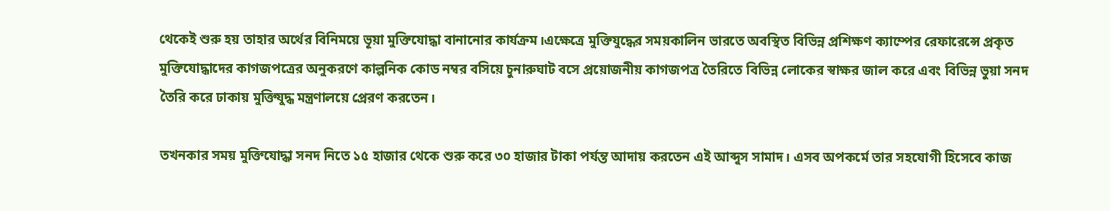থেকেই শুরু হয় তাহার অর্থের বিনিময়ে ভূয়া মুক্তিযোদ্ধা বানানোর কার্যক্রম।এক্ষেত্রে মুক্তিযুদ্ধের সময়কালিন ভারতে অবস্থিত বিভিন্ন প্রশিক্ষণ ক্যাম্পের রেফারেন্সে প্রকৃত মুক্তিযোদ্ধাদের কাগজপত্রের অনুকরণে কাল্পনিক কোড নম্বর বসিয়ে চুনারুঘাট বসে প্রয়োজনীয় কাগজপত্র তৈরিতে বিভিন্ন লোকের স্বাক্ষর জাল করে এবং বিভিন্ন ভুয়া সনদ তৈরি করে ঢাকায় মুক্তিযুদ্ধ মন্ত্রণালয়ে প্রেরণ করতেন।

তখনকার সময় মুক্তিযোদ্ধা সনদ নিতে ১৫ হাজার থেকে শুরু করে ৩০ হাজার টাকা পর্যন্ত আদায় করতেন এই আব্দুস সামাদ। এসব অপকর্মে তার সহযোগী হিসেবে কাজ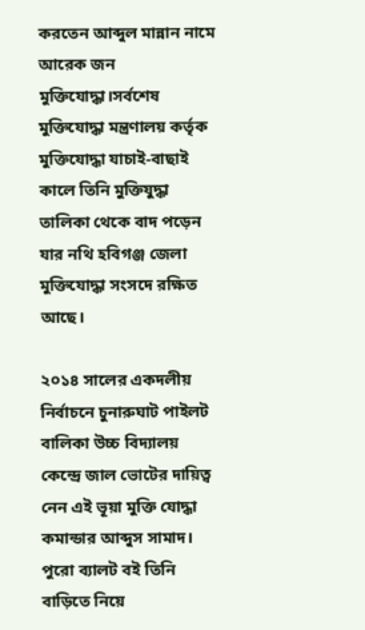করতেন আব্দুল মান্নান নামে আরেক জন মুক্তিযোদ্ধা।সর্বশেষ মুক্তিযোদ্ধা মন্ত্রণালয় কর্তৃক মুক্তিযোদ্ধা যাচাই-বাছাই কালে তিনি মুক্তিযুদ্ধা তালিকা থেকে বাদ পড়েন যার নথি হবিগঞ্জ জেলা মুক্তিযোদ্ধা সংসদে রক্ষিত আছে।

২০১৪ সালের একদলীয় নির্বাচনে চুনারুঘাট পাইলট বালিকা উচ্চ বিদ্যালয় কেন্দ্রে জাল ভোটের দায়িত্ব নেন এই ভূয়া মুক্তি যোদ্ধা কমান্ডার আব্দুস সামাদ। পুরো ব্যালট বই তিনি বাড়িতে নিয়ে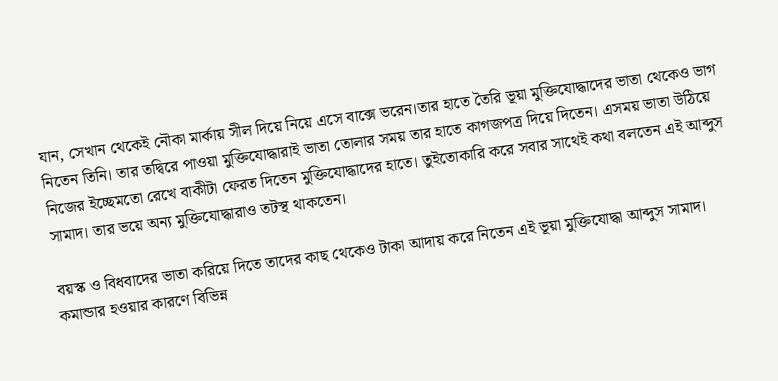যান, সেখান থেকেই নৌকা মার্কায় সীল দিয়ে নিয়ে এসে বাক্সে ভরেন।তার হাতে তৈরি ভূয়া মুক্তিযোদ্ধাদের ভাতা থেকেও ভাগ নিতেন তিনি। তার তদ্বিরে পাওয়া মুক্তিযোদ্ধারাই ভাতা তোলার সময় তার হাতে কাগজপত্র দিয়ে দিতেন। এসময় ভাতা উঠিয়ে নিজের ইচ্ছেমতো রেখে বাকীটা ফেরত দিতেন মুক্তিযোদ্ধাদের হাতে। তুইতোকারি করে সবার সাথেই কথা বলতেন এই আব্দুস সামাদ। তার ভয়ে অন্য মুক্তিযোদ্ধারাও তটস্থ থাকতেন।

বয়স্ক ও বিধবাদের ভাতা করিয়ে দিতে তাদের কাছ থেকেও টাকা আদায় করে নিতেন এই ভূয়া মুক্তিযোদ্ধা আব্দুস সামাদ। কমান্ডার হওয়ার কারণে বিভিন্ন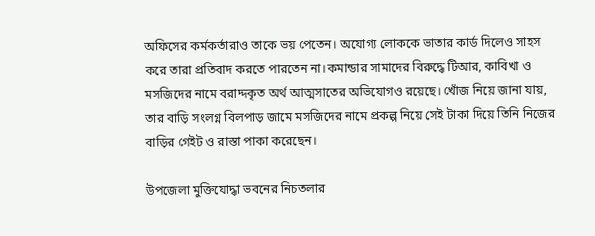অফিসের কর্মকর্তারাও তাকে ভয় পেতেন। অযোগ্য লোককে ভাতার কার্ড দিলেও সাহস করে তারা প্রতিবাদ করতে পারতেন না।কমান্ডার সামাদের বিরুদ্ধে টিআর, কাবিখা ও মসজিদের নামে বরাদ্দকৃত অর্থ আত্মসাতের অভিযোগও রয়েছে। খোঁজ নিয়ে জানা যায়, তার বাড়ি সংলগ্ন বিলপাড় জামে মসজিদের নামে প্রকল্প নিয়ে সেই টাকা দিয়ে তিনি নিজের বাড়ির গেইট ও রাস্তা পাকা করেছেন।

উপজেলা মুক্তিযোদ্ধা ভবনের নিচতলার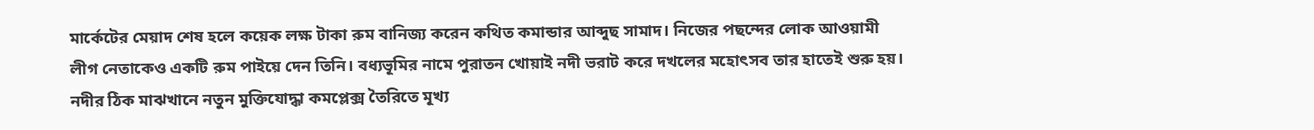মার্কেটের মেয়াদ শেষ হলে কয়েক লক্ষ টাকা রুম বানিজ্য করেন কথিত কমান্ডার আব্দুছ সামাদ। নিজের পছন্দের লোক আওয়ামী লীগ নেতাকেও একটি রুম পাইয়ে দেন তিনি। বধ্যভূমির নামে পুরাতন খোয়াই নদী ভরাট করে দখলের মহোৎসব তার হাতেই শুরু হয়। নদীর ঠিক মাঝখানে নতুন মুক্তিযোদ্ধা কমপ্লেক্স তৈরিতে মূখ্য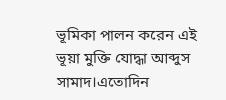ভূমিকা পালন করেন এই ভূয়া মুক্তি যোদ্ধা আব্দুস সামাদ।এতোদিন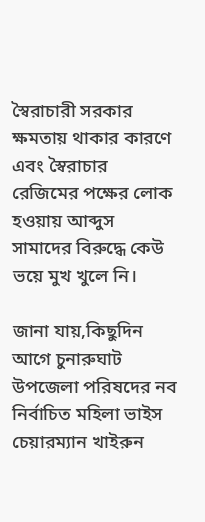স্বৈরাচারী সরকার ক্ষমতায় থাকার কারণে এবং স্বৈরাচার রেজিমের পক্ষের লোক হওয়ায় আব্দুস সামাদের বিরুদ্ধে কেউ ভয়ে মুখ খুলে নি।

জানা যায়,কিছুদিন আগে চুনারুঘাট উপজেলা পরিষদের নব নির্বাচিত মহিলা ভাইস চেয়ারম্যান খাইরুন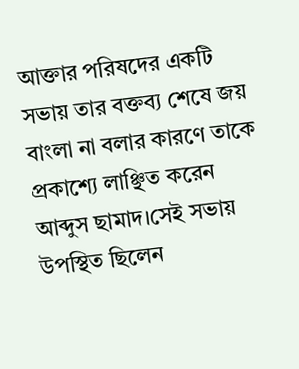আক্তার পরিষদের একটি সভায় তার বক্তব্য শেষে জয় বাংলা না বলার কারণে তাকে প্রকাশ্যে লাঞ্ছিত করেন আব্দুস ছামাদ।সেই সভায় উপস্থিত ছিলেন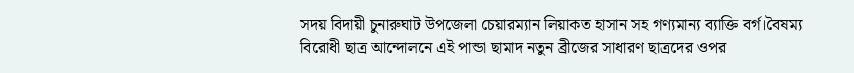সদয় বিদায়ী চুনারুঘাট উপজেলা চেয়ারম্যান লিয়াকত হাসান সহ গণ্যমান্য ব্যাক্তি বর্গ।বৈষম্য বিরোধী ছাত্র আন্দোলনে এই পান্ডা ছামাদ নতুন ব্রীজের সাধারণ ছাত্রদের ওপর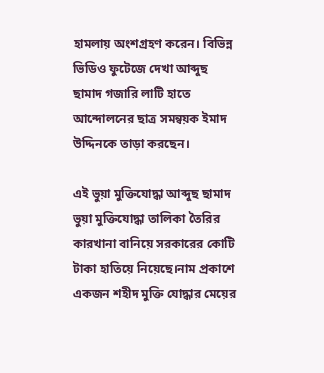হামলায় অংশগ্রহণ করেন। বিভিন্ন ভিডিও ফুটেজে দেখা আব্দুছ ছামাদ গজারি লাটি হাতে আন্দোলনের ছাত্র সমন্বয়ক ইমাদ উদ্দিনকে তাড়া করছেন।

এই ভুয়া মুক্তিযোদ্ধা আব্দুছ ছামাদ ভুয়া মুক্তিযোদ্ধা তালিকা তৈরির কারখানা বানিয়ে সরকারের কোটি টাকা হাতিয়ে নিয়েছে।নাম প্রকাশে একজন শহীদ মুক্তি যোদ্ধার মেয়ের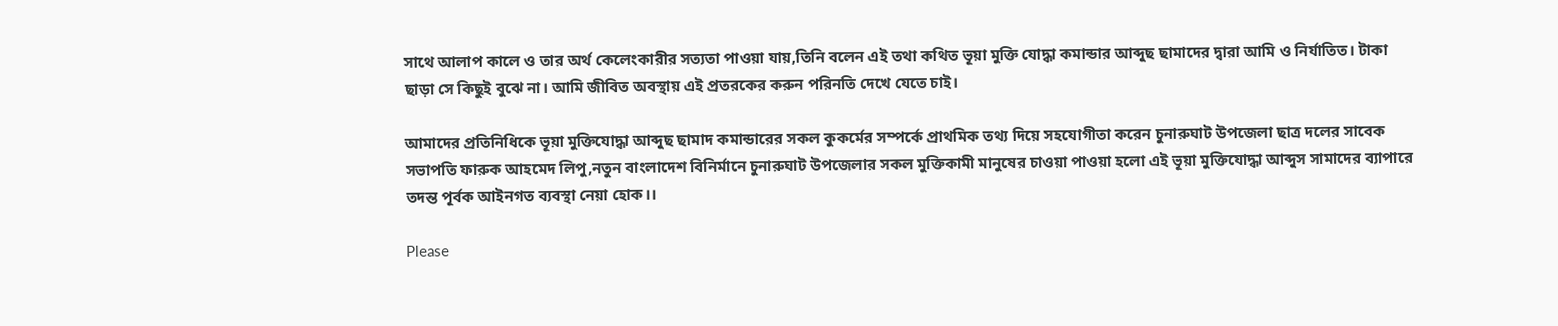সাথে আলাপ কালে ও তার অর্থ কেলেংকারীর সত্যতা পাওয়া যায়,তিনি বলেন এই তথা কথিত ভূয়া মুক্তি যোদ্ধা কমান্ডার আব্দুছ ছামাদের দ্বারা আমি ও নির্যাতিত। টাকা ছাড়া সে কিছুই বুঝে না। আমি জীবিত অবস্থায় এই প্রতরকের করুন পরিনতি দেখে যেতে চাই।

আমাদের প্রতিনিধিকে ভূয়া মুক্তিযোদ্ধা আব্দুছ ছামাদ কমান্ডারের সকল কুকর্মের সম্পর্কে প্রাথমিক তথ্য দিয়ে সহযোগীতা করেন চুনারুঘাট উপজেলা ছাত্র দলের সাবেক সভাপতি ফারুক আহমেদ লিপু,নতুন বাংলাদেশ বিনির্মানে চুনারুঘাট উপজেলার সকল মুক্তিকামী মানুষের চাওয়া পাওয়া হলো এই ভূয়া মুক্তিযোদ্ধা আব্দুস সামাদের ব্যাপারে তদন্ত পূর্বক আইনগত ব্যবস্থা নেয়া হোক।।

Please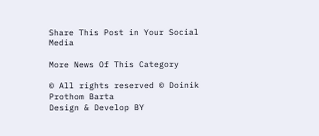Share This Post in Your Social Media

More News Of This Category

© All rights reserved © Doinik Prothom Barta
Design & Develop BY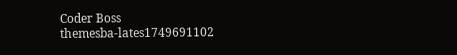Coder Boss
themesba-lates1749691102